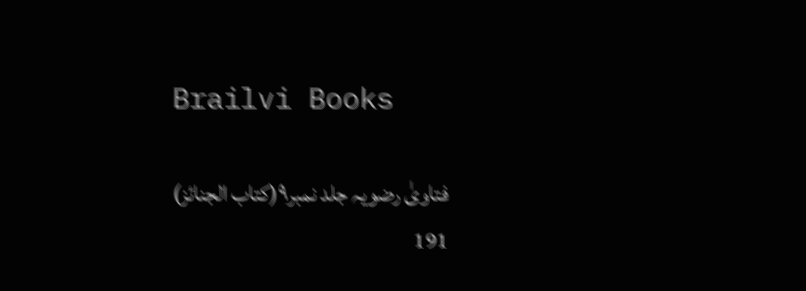Brailvi Books

فتاویٰ رضویہ جلد نمبر۹(کتاب الجنائز)
191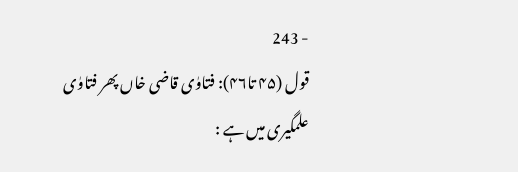- 243
قول (۴۵ تا۴۶): فتاوٰی قاضی خاں پھر فتاوٰی علمگیری میں ہے :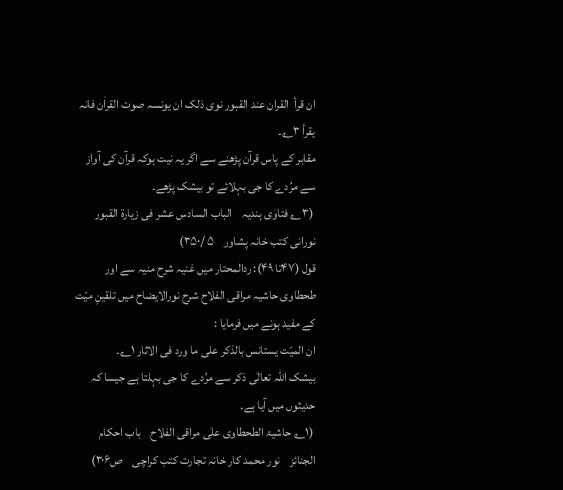ان قرأ  القران عند القبور نوی ذلک ان یونسہ صوت القراٰن فانہ یقرأ ۳؎۔
مقابر کے پاس قرآن پڑھنے سے اگر یہ نیت ہوکہ قرآن کی آواز سے مرُدے کا جی بہلائے تو بیشک پڑھے۔
 (۳؎ فتاوٰی ہندیہ    الباب السادس عشر فی زیارۃ القبور    نورانی کتب خانہ پشاور    ۵ /۳۵۰)
قول (۴۷تا ۴۹): ردالمحتار میں غنیہ شرح منیہ سے اور طحطاوی حاشیہ مراقی الفلاح شرح نورالایضاح میں تلقینِ میّت کے مفید ہونے میں فرمایا :
ان المیّت یستانس بالذکر علی ما ورد فی الاثار ۱؎۔
بیشک اللہ تعالٰی ذکر سے مرُدے کا جی بہلتا ہے جیسا کہ حدیثوں میں آیا ہے۔
 (۱؎ حاشیۃ الطحطاوی علٰی مراقی الفلاح    باب احکام الجنائز    نور محمد کار خانہ تجارت کتب کراچی    ص۳۰۶)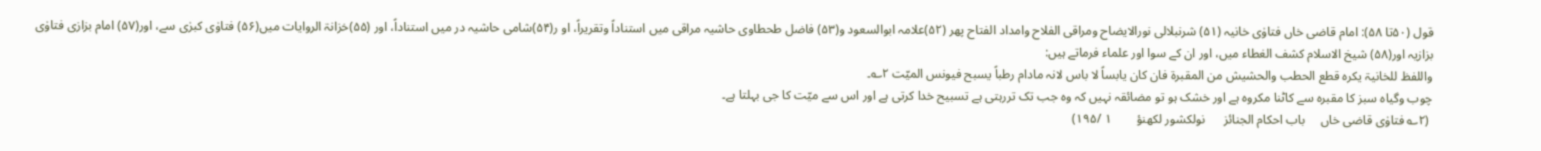قول (۵۰تا ۵۸): امام قاضی خاں فتاوٰی خانیہ (۵۱) شرنبلالی نورالایضاح ومراقی الفلاح وامداد الفتاح پھر (۵۲)علامہ ابوالسعود و(۵۳) فاضل طحطاوی حاشیہ مراقی میں استناداً وتقریراً، او ر(۵۴)شامی حاشیہ در میں استناداً، اور (۵۵)خزانۃ الروایات میں(۵۶) فتاوٰی کبرٰی سے، اور(۵۷) امام بزازی فتاوٰی بزازیہ اور(۵۸) شیخ الاسلام کشف الغطاء میں، اور ان کے سوا اور علماء فرماتے ہیں:
واللفظ للخانیۃ یکرہ قطع الحطب والحشیش من المقبرۃ فان کان یابساً لا باس لانہ مادام رطباً یسبح فیونس المیّت ۲؎۔
چوب وگیاہ سبز کا مقبرہ سے کاٹنا مکروہ ہے اور خشک ہو تو مضائقہ نہیں کہ وہ جب تک تررہتی ہے تسبیح خدا کرتی ہے اور اس سے میّت کا جی بہلتا ہے۔
 (۲؎ فتاوٰی قاضی خاں     باب احکام الجنائز      نولکشور لکھنؤ        ۱ /۱۹۵)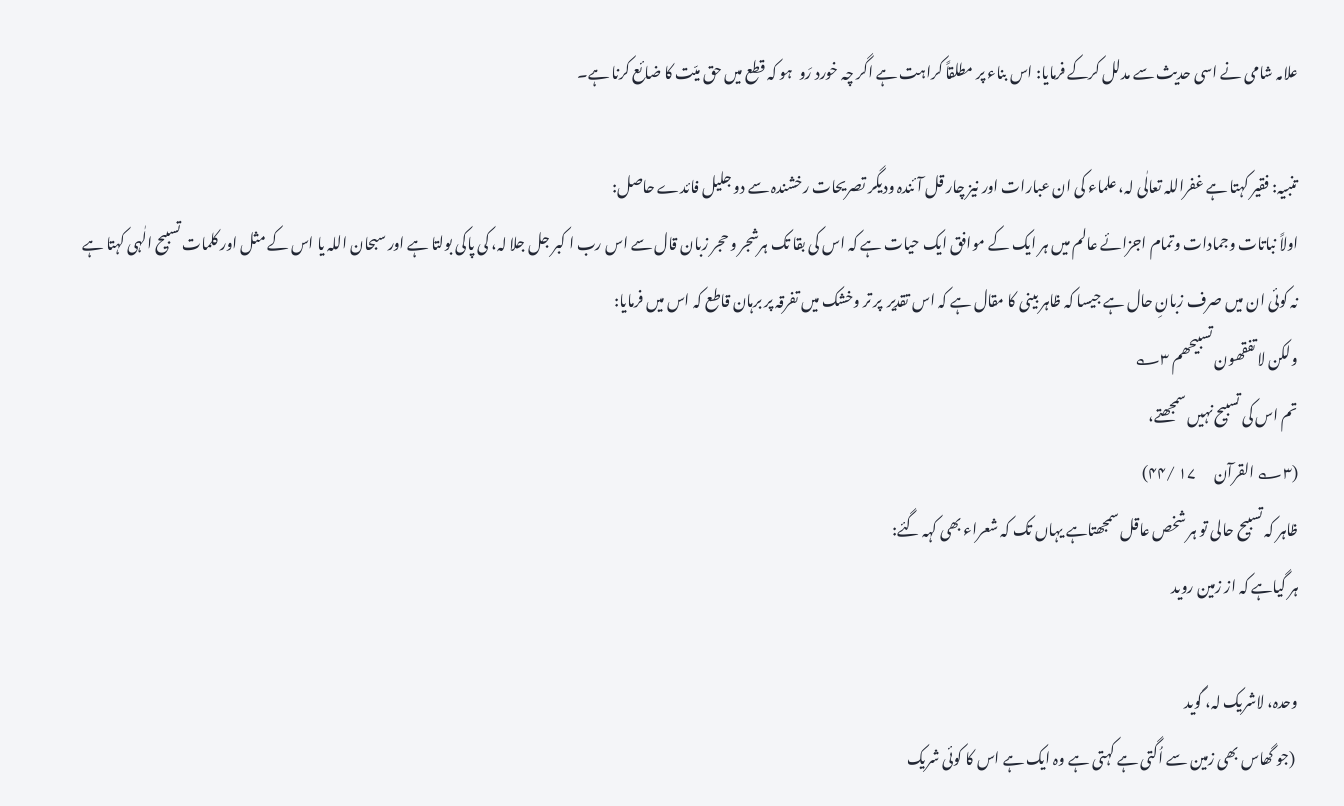علامہ شامی نے اسی حدیث سے مدلل کرکے فرمایا: اس بناء پر مطلقاً کراہت ہے اگر چہ خورد رَو  ہو کہ قطع میں حق میّت کا ضائع کرنا ہے۔

تنبیہ: فقیر کہتا ہے غفراللہ تعالٰی لہ، علماء کی ان عبارات اور نیز چار قل آئندہ ودیگر تصریحات رخشندہ سے دو جلیل فائدے حاصل:
اولاً نباتات وجمادات وتمام اجزائے عالم میں ہر ایک کے موافق ایک حیات ہے کہ اس کی بقا تک ہرشجر و حجر زبان قال سے اس رب ا کبر جل جلا لہ، کی پاکی بولتا ہے اور سبحان اللہ یا اس کے مثل اور کلمات تسبیح الٰہی کہتا ہے نہ کوئی ان میں صرف زبانِ حال ہے جیسا کہ ظاہر بینی کا مقال ہے کہ اس تقدیر  پر تر وخشک میں تفرقہ پر برہان قاطع کہ اس میں فرمایا:
ولکن لا تفقھون تسبیحھم ۳؎
تم اس کی تسبیح نہیں سمجھتے،
(۳؎ القرآن      ۱۷ /۴۴)
ظاہر کہ تسبیح حالی تو ہر شخص عاقل سمجھتاہے یہاں تک کہ شعراء بھی کہہ گئے:
ہر گیاہے کہ از زمین روید

وحدہ، لاشریک لہ، گوید
 (جو گھاس بھی زمین سے اُگتی ہے کہتی ہے وہ ایک ہے اس کا کوئی شریک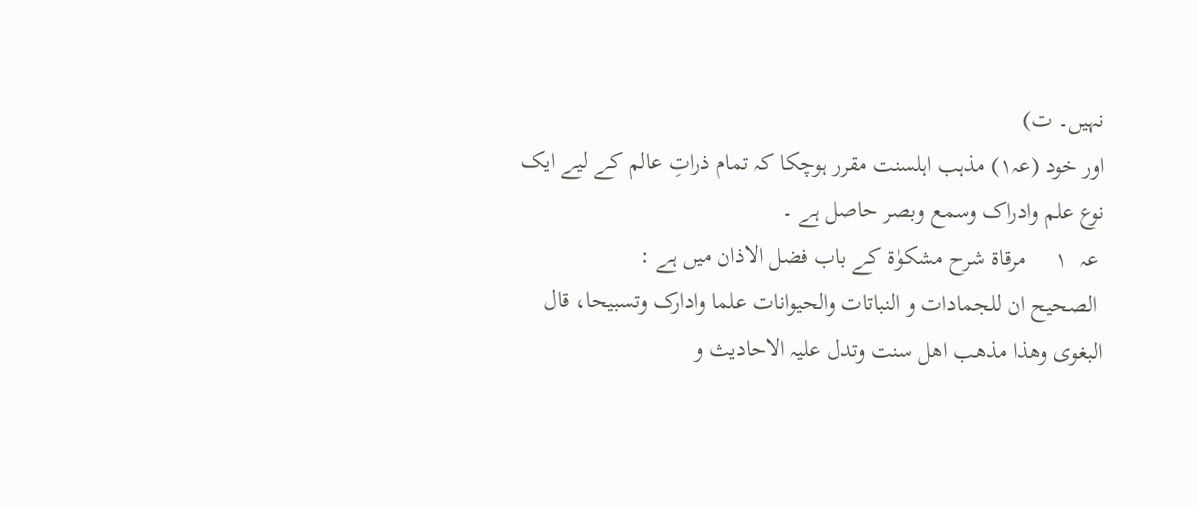نہیں۔ ت)
اور خود (عہ۱) مذہب اہلسنت مقرر ہوچکا کہ تمام ذراتِ عالم کے لیے ایک نوع علم وادراک وسمع وبصر حاصل ہے ۔
 عہ  ۱     مرقاۃ شرح مشکوٰۃ کے باب فضل الاذان میں ہے :
 الصحیح ان للجمادات و النباتات والحیوانات علما وادارک وتسبیحا، قال البغوی وھذا مذھب اھل سنت وتدل علیہ الاحادیث و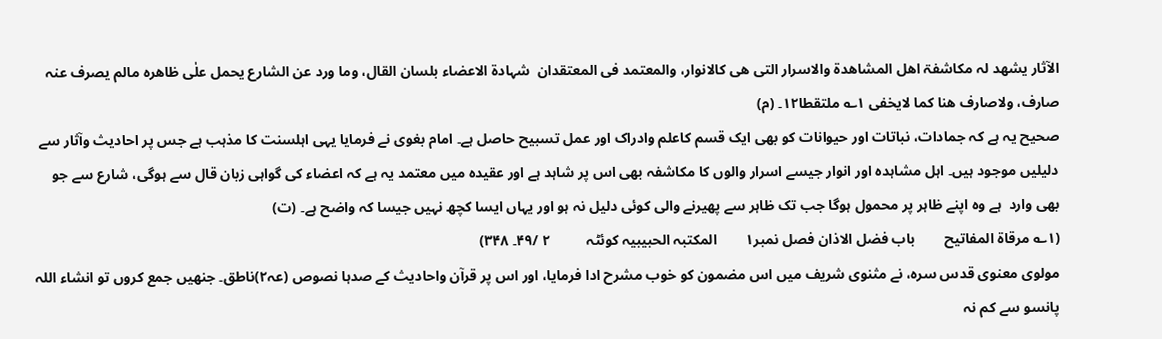الآثار یشھد لہ مکاشفۃ اھل المشاھدۃ والاسرار التی ھی کالانوار، والمعتمد فی المعتقدان  شہادۃ الاعضاء بلسان القال، وما ورد عن الشارع یحمل علٰی ظاھرہ مالم یصرف عنہ صارف، ولاصارف ھنا کما لایخفی ۱؎ ملتقطا۱۲۔ (م)
صحیح یہ ہے کہ جمادات، نباتات اور حیوانات کو بھی ایک قسم کاعلم وادراک اور عمل تسبیح حاصل ہے۔ امام بغوی نے فرمایا یہی اہلسنت کا مذہب ہے جس پر احادیث وآثار سے دلیلیں موجود ہیں۔ اہل مشاہدہ اور انوار جیسے اسرار والوں کا مکاشفہ بھی اس پر شاہد ہے اور عقیدہ میں معتمد یہ ہے کہ اعضاء کی گواہی زبان قال سے ہوگی، شارع سے جو بھی وارد  ہے وہ اپنے ظاہر پر محمول ہوگا جب تک ظاہر سے پھیرنے والی کوئی دلیل نہ ہو اور یہاں ایسا کچھ نہیں جیسا کہ واضح ہے۔ (ت)
(۱؎ مرقاۃ المفاتیح        باب فضل الاذان فصل نمبر۱        المکتبہ الحبیبیہ کوئٹہ          ۲ /۴۹۔ ۳۴۸)
مولوی معنوی قدس سرہ، نے مثنوی شریف میں اس مضمون کو خوب مشرح ادا فرمایا، اور اس پر قرآن واحادیث کے صدہا نصوص (عہ۲)ناطق۔ جنھیں جمع کروں تو انشاء اللہ پانسو سے کم نہ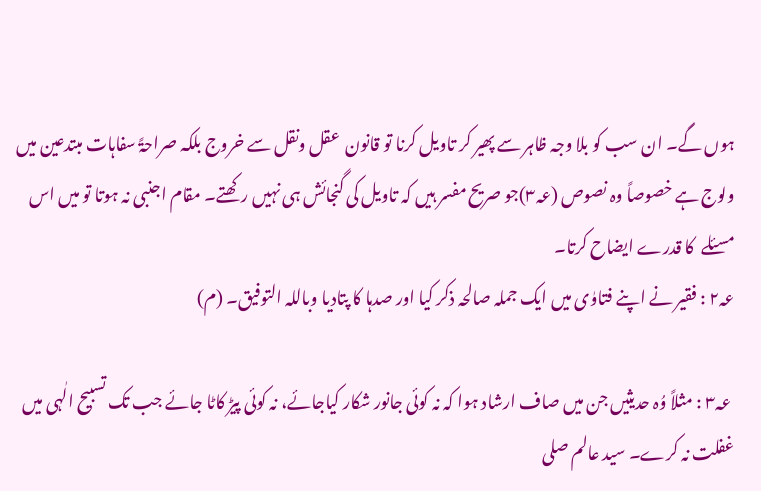ہوں گے۔ ان سب کو بلا وجہ ظاہر سے پھیر کر تاویل کرنا تو قانون  عقل ونقل سے خروج بلکہ صراحۃً سفاہات مبتدعین میں ولوج ہے خصوصاً وہ نصوص (عہ۳)جو صریح مفسر ہیں کہ تاویل کی گنجائش ہی نہیں رکھتے۔ مقام اجنبی نہ ہوتا تو میں اس مسئلے  کا قدرے ایضاح کرتا۔
عہ۲ : فقیر نے اپنے فتاوٰی میں ایک جملہ صالحہ ذکر کیا اور صدہا کا پتادیا وباللہ التوفیق۔ (م)

 عہ۳ : مثلاً وُہ حدیثیں جن میں صاف ارشاد ہوا کہ نہ کوئی جانور شکار کیاجائے، نہ کوئی پیڑ کاٹا جائے جب تک تسبیح الٰہی میں غفلت نہ کرے۔ سید عالم صلی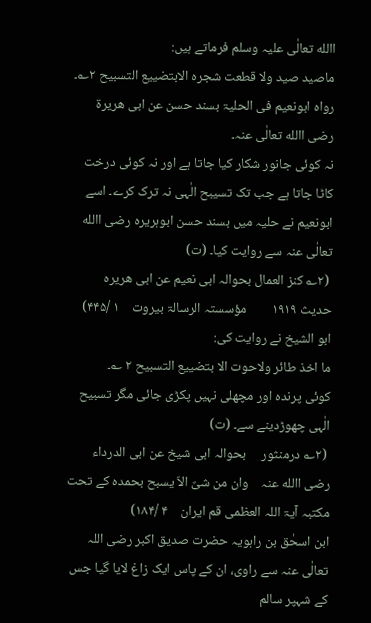االله تعالٰی علیہ وسلم فرماتے ہیں:
ماصید صید ولا قطعت شجرہ الابتضییع التسبیح ۲؎۔ رواہ ابونعیم فی الحلیۃ بسند حسن عن ابی ھریرۃ رضی االله تعالٰی عنہ۔
نہ کوئی جانور شکار کیا جاتا ہے اور نہ کوئی درخت کاٹا جاتا ہے جب تک تسیبح الٰہی نہ ترک کرے۔ اسے ابونعیم نے حلیہ میں بسند حسن ابوہریرہ رضی االله تعالٰی عنہ سے روایت کیا۔ (ت)
 (۲؎ کنز العمال بحوالہ ابی نعیم عن ابی ھریرہ    حدیث ۱۹۱۹        مؤسستہ الرسالۃ بیروت    ۱ /۴۴۵)
ابو الشیخ نے روایت کی:
ما اخذ طائر ولاحوت الا بتضییع التسبیح ۲ ؎۔
کوئی پرندہ اور مچھلی نہیں پکڑی جائی مگر تسبیح الٰہی چھوڑدینے سے۔ (ت)
 (۲؎ درمنثور     بحوالہ ابی شیخ عن ابی الدرداء رضی االله عنہ    وان من شیٌ الاّ یسبح بحمدہ کے تحت    مکتبہ آیۃ اللہ العظمی قم ایران    ۴ /۱۸۴)
ابن اسحٰق بن راہویہ حضرت صدیق اکبر رضی اللہ تعالٰی عنہ سے راوی، ان کے پاس ایک زاغ لایا گیا جس کے شہپر سالم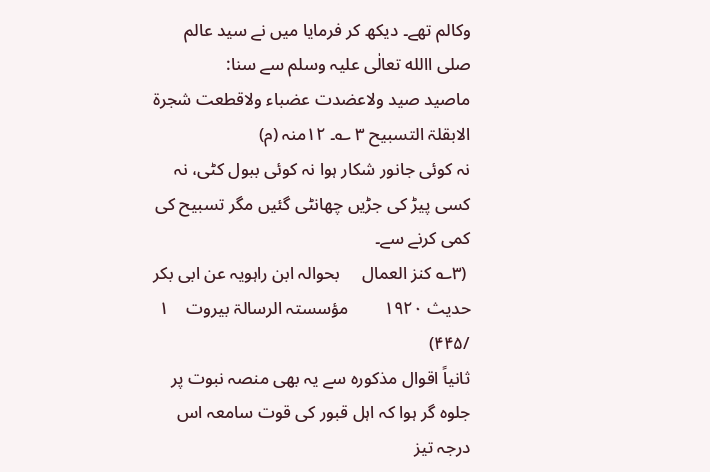وکالم تھے۔ دیکھ کر فرمایا میں نے سید عالم صلی االله تعالٰی علیہ وسلم سے سنا:
ماصید صید ولاعضدت عضباء ولاقطعت شجرۃ الابقلۃ التسبیح ۳ ؎۔ ۱۲منہ (م)
نہ کوئی جانور شکار ہوا نہ کوئی ببول کٹی، نہ کسی پیڑ کی جڑیں چھانٹی گئیں مگر تسبیح کی کمی کرنے سے۔
 (۳؎ کنز العمال     بحوالہ ابن راہویہ عن ابی بکر    حدیث ۱۹۲۰        مؤسستہ الرسالۃ بیروت    ۱ /۴۴۵)
ثانیاً اقوال مذکورہ سے یہ بھی منصہ نبوت پر جلوہ گر ہوا کہ اہل قبور کی قوت سامعہ اس درجہ تیز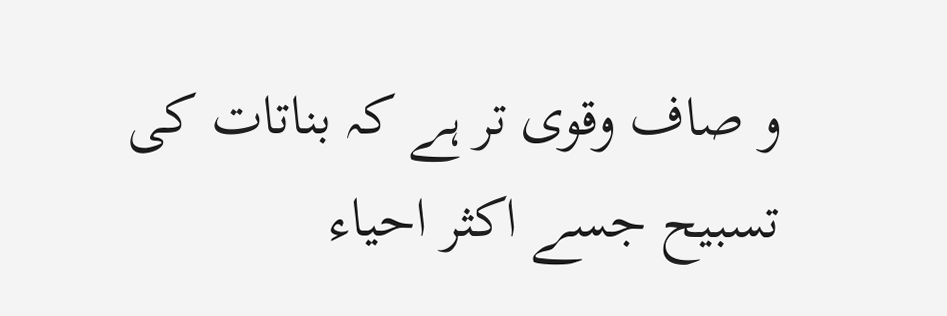و صاف وقوی تر ہے کہ بناتات کی تسبیح جسے اکثر احیاء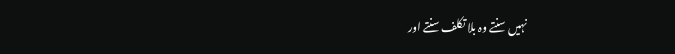نہیں سنتے وہ بلا تکلف سنتے اور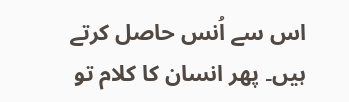اس سے اُنس حاصل کرتے ہیں۔ پھر انسان کا کلام تو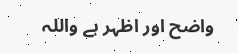واضح اور اظہر ہے واللہ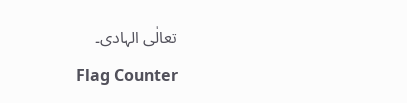تعالٰی الہادی۔
Flag Counter